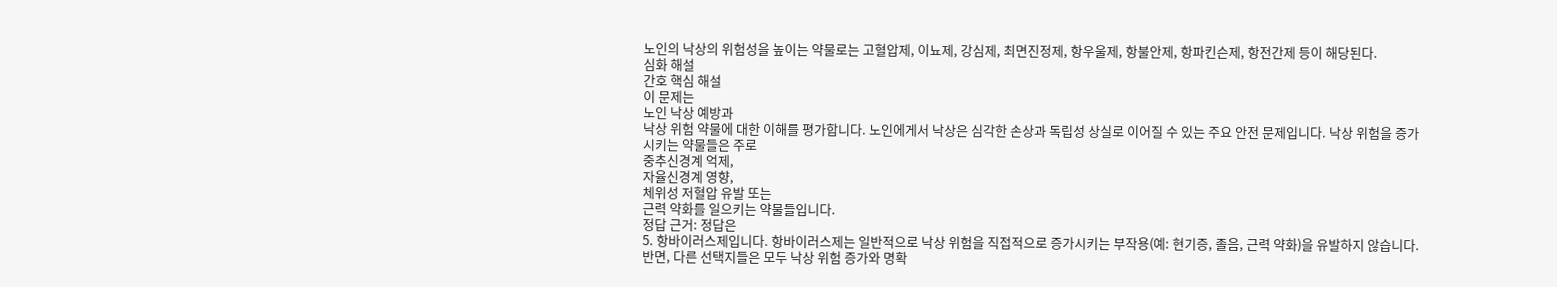노인의 낙상의 위험성을 높이는 약물로는 고혈압제, 이뇨제, 강심제, 최면진정제, 항우울제, 항불안제, 항파킨슨제, 항전간제 등이 해당된다.
심화 해설
간호 핵심 해설
이 문제는
노인 낙상 예방과
낙상 위험 약물에 대한 이해를 평가합니다. 노인에게서 낙상은 심각한 손상과 독립성 상실로 이어질 수 있는 주요 안전 문제입니다. 낙상 위험을 증가시키는 약물들은 주로
중추신경계 억제,
자율신경계 영향,
체위성 저혈압 유발 또는
근력 약화를 일으키는 약물들입니다.
정답 근거: 정답은
5. 항바이러스제입니다. 항바이러스제는 일반적으로 낙상 위험을 직접적으로 증가시키는 부작용(예: 현기증, 졸음, 근력 약화)을 유발하지 않습니다. 반면, 다른 선택지들은 모두 낙상 위험 증가와 명확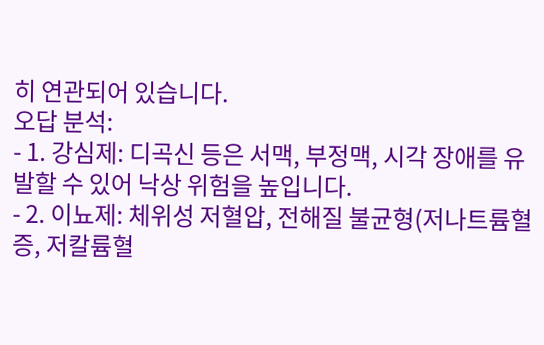히 연관되어 있습니다.
오답 분석:
- 1. 강심제: 디곡신 등은 서맥, 부정맥, 시각 장애를 유발할 수 있어 낙상 위험을 높입니다.
- 2. 이뇨제: 체위성 저혈압, 전해질 불균형(저나트륨혈증, 저칼륨혈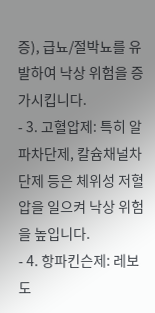증), 급뇨/절박뇨를 유발하여 낙상 위험을 증가시킵니다.
- 3. 고혈압제: 특히 알파차단제, 칼슘채널차단제 등은 체위성 저혈압을 일으켜 낙상 위험을 높입니다.
- 4. 항파킨슨제: 레보도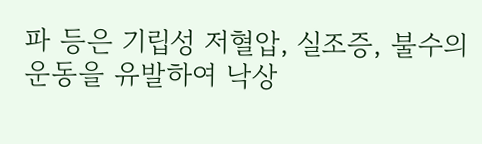파 등은 기립성 저혈압, 실조증, 불수의 운동을 유발하여 낙상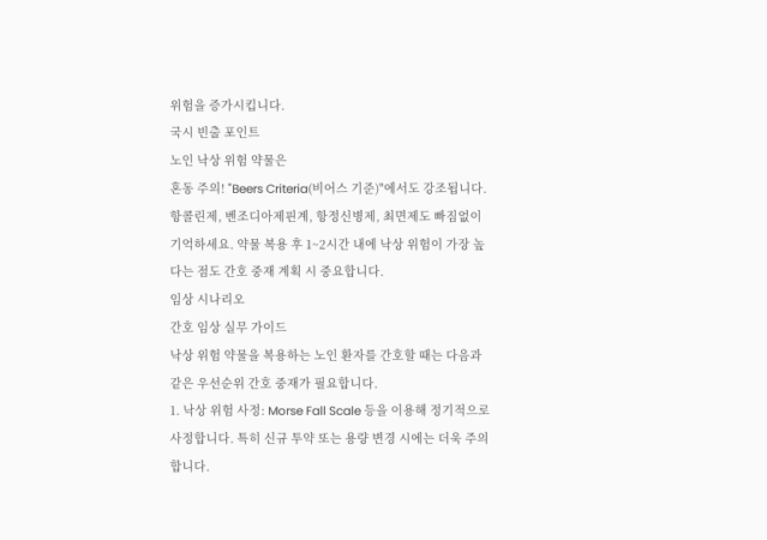위험을 증가시킵니다.
국시 빈출 포인트
노인 낙상 위험 약물은
혼동 주의! "Beers Criteria(비어스 기준)"에서도 강조됩니다.
항콜린제, 벤조디아제핀계, 항정신병제, 최면제도 빠짐없이 기억하세요. 약물 복용 후 1~2시간 내에 낙상 위험이 가장 높다는 점도 간호 중재 계획 시 중요합니다.
임상 시나리오
간호 임상 실무 가이드
낙상 위험 약물을 복용하는 노인 환자를 간호할 때는 다음과 같은 우선순위 간호 중재가 필요합니다.
1. 낙상 위험 사정: Morse Fall Scale 등을 이용해 정기적으로 사정합니다. 특히 신규 투약 또는 용량 변경 시에는 더욱 주의합니다.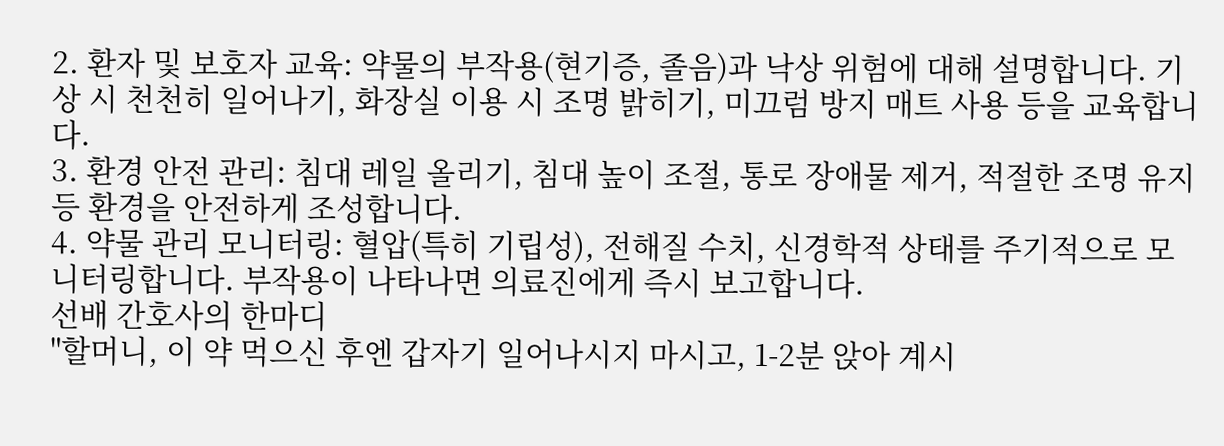2. 환자 및 보호자 교육: 약물의 부작용(현기증, 졸음)과 낙상 위험에 대해 설명합니다. 기상 시 천천히 일어나기, 화장실 이용 시 조명 밝히기, 미끄럼 방지 매트 사용 등을 교육합니다.
3. 환경 안전 관리: 침대 레일 올리기, 침대 높이 조절, 통로 장애물 제거, 적절한 조명 유지 등 환경을 안전하게 조성합니다.
4. 약물 관리 모니터링: 혈압(특히 기립성), 전해질 수치, 신경학적 상태를 주기적으로 모니터링합니다. 부작용이 나타나면 의료진에게 즉시 보고합니다.
선배 간호사의 한마디
"할머니, 이 약 먹으신 후엔 갑자기 일어나시지 마시고, 1-2분 앉아 계시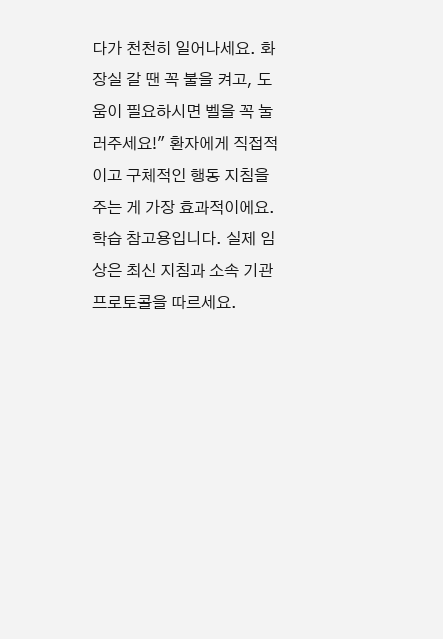다가 천천히 일어나세요. 화장실 갈 땐 꼭 불을 켜고, 도움이 필요하시면 벨을 꼭 눌러주세요!" 환자에게 직접적이고 구체적인 행동 지침을 주는 게 가장 효과적이에요.
학습 참고용입니다. 실제 임상은 최신 지침과 소속 기관 프로토콜을 따르세요.